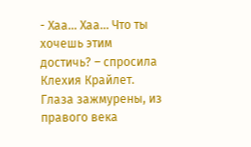- Хаа… Хаа… Что ты хочешь этим достичь? – спросила Клехия Крайлет. Глаза зажмурены, из правого века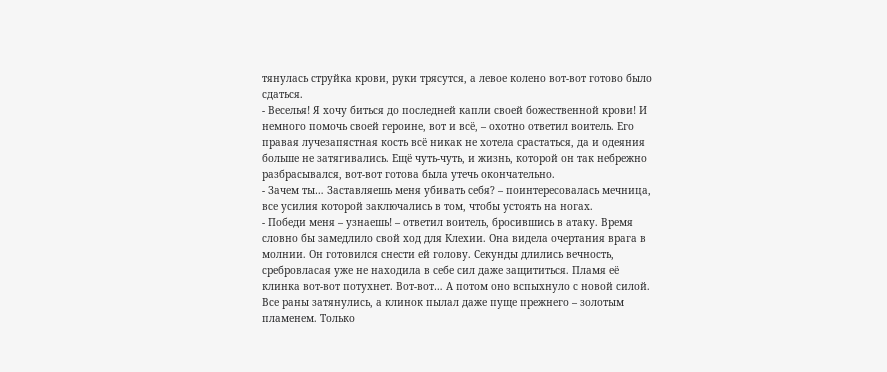тянулась струйка крови, руки трясутся, а левое колено вот-вот готово было сдаться.
- Веселья! Я хочу биться до последней капли своей божественной крови! И немного помочь своей героине, вот и всё, – охотно ответил воитель. Его правая лучезапястная кость всё никак не хотела срастаться, да и одеяния больше не затягивались. Ещё чуть-чуть, и жизнь, которой он так небрежно разбрасывался, вот-вот готова была утечь окончательно.
- Зачем ты… Заставляешь меня убивать себя? – поинтересовалась мечница, все усилия которой заключались в том, чтобы устоять на ногах.
- Победи меня – узнаешь! – ответил воитель, бросившись в атаку. Время словно бы замедлило свой ход для Клехии. Она видела очертания врага в молнии. Он готовился снести ей голову. Секунды длились вечность, сребровласая уже не находила в себе сил даже защититься. Пламя её клинка вот-вот потухнет. Вот-вот… А потом оно вспыхнуло с новой силой. Все раны затянулись, а клинок пылал даже пуще прежнего – золотым пламенем. Только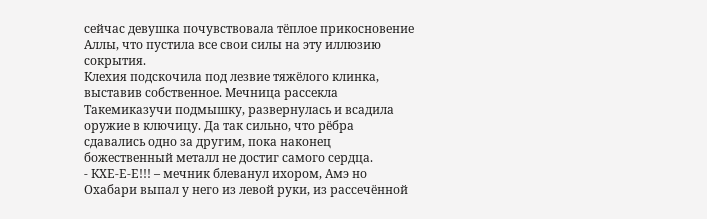сейчас девушка почувствовала тёплое прикосновение Аллы, что пустила все свои силы на эту иллюзию сокрытия.
Клехия подскочила под лезвие тяжёлого клинка, выставив собственное. Мечница рассекла Такемиказучи подмышку, развернулась и всадила оружие в ключицу. Да так сильно, что рёбра сдавались одно за другим, пока наконец божественный металл не достиг самого сердца.
- КХЕ-Е-Е!!! – мечник блеванул ихором, Амэ но Охабари выпал у него из левой руки, из рассечённой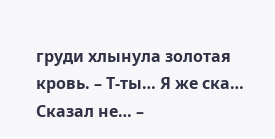груди хлынула золотая кровь. – Т-ты… Я же ска… Сказал не… –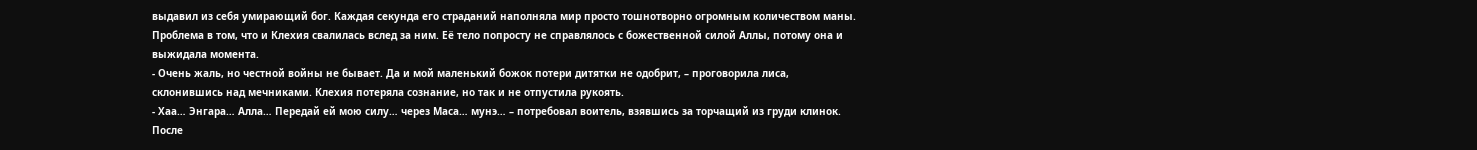выдавил из себя умирающий бог. Каждая секунда его страданий наполняла мир просто тошнотворно огромным количеством маны. Проблема в том, что и Клехия свалилась вслед за ним. Её тело попросту не справлялось с божественной силой Аллы, потому она и выжидала момента.
- Очень жаль, но честной войны не бывает. Да и мой маленький божок потери дитятки не одобрит, – проговорила лиса, склонившись над мечниками. Клехия потеряла сознание, но так и не отпустила рукоять.
- Хаа… Энгара… Алла… Передай ей мою силу… через Маса… мунэ… – потребовал воитель, взявшись за торчащий из груди клинок. После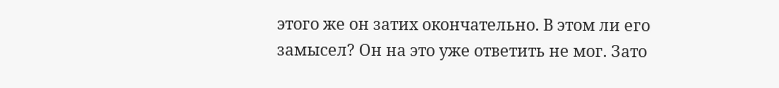этого же он затих окончательно. В этом ли его замысел? Он на это уже ответить не мог. Зато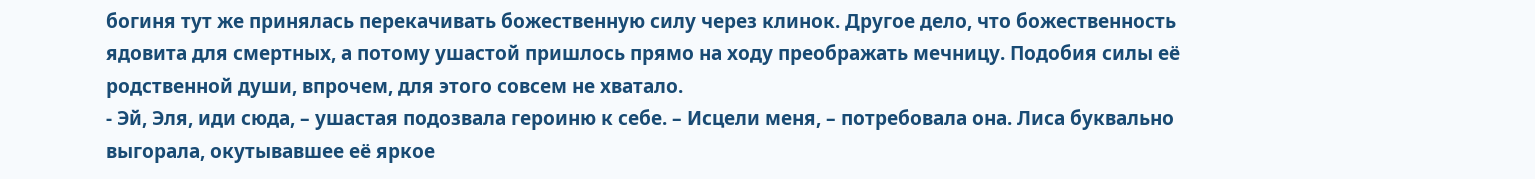богиня тут же принялась перекачивать божественную силу через клинок. Другое дело, что божественность ядовита для смертных, а потому ушастой пришлось прямо на ходу преображать мечницу. Подобия силы её родственной души, впрочем, для этого совсем не хватало.
- Эй, Эля, иди сюда, – ушастая подозвала героиню к себе. – Исцели меня, – потребовала она. Лиса буквально выгорала, окутывавшее её яркое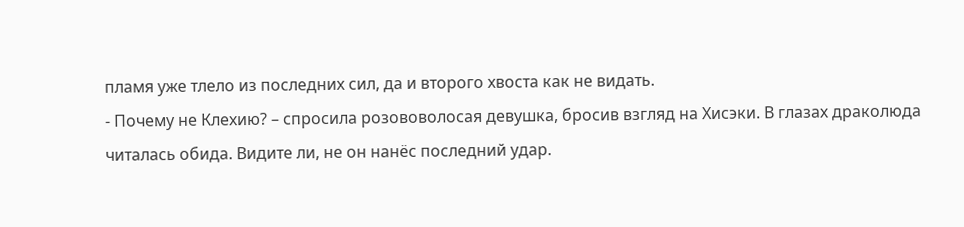пламя уже тлело из последних сил, да и второго хвоста как не видать.
- Почему не Клехию? – спросила розововолосая девушка, бросив взгляд на Хисэки. В глазах драколюда читалась обида. Видите ли, не он нанёс последний удар.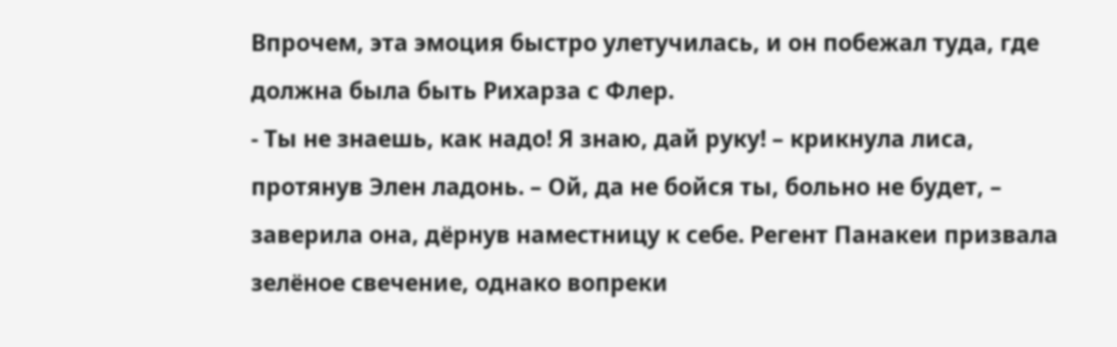Впрочем, эта эмоция быстро улетучилась, и он побежал туда, где должна была быть Рихарза с Флер.
- Ты не знаешь, как надо! Я знаю, дай руку! – крикнула лиса, протянув Элен ладонь. – Ой, да не бойся ты, больно не будет, – заверила она, дёрнув наместницу к себе. Регент Панакеи призвала зелёное свечение, однако вопреки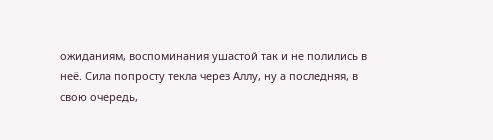ожиданиям, воспоминания ушастой так и не полились в неё. Сила попросту текла через Аллу, ну а последняя, в свою очередь,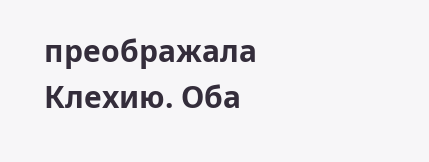преображала Клехию. Оба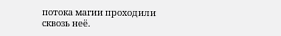потока магии проходили сквозь неё.